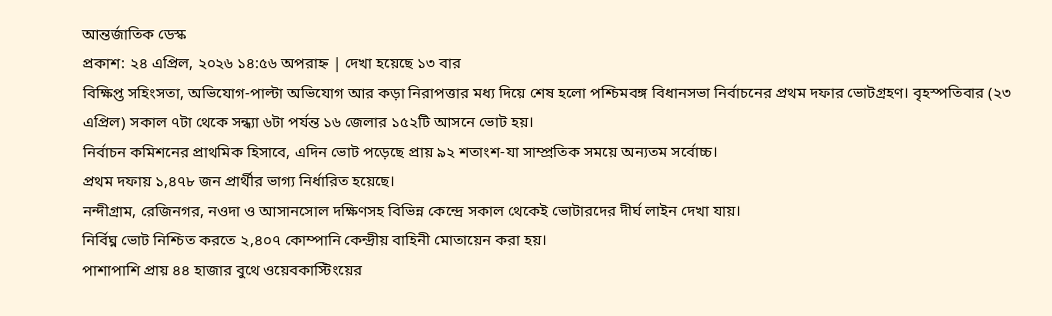আন্তর্জাতিক ডেস্ক
প্রকাশ: ২৪ এপ্রিল, ২০২৬ ১৪:৫৬ অপরাহ্ন | দেখা হয়েছে ১৩ বার
বিক্ষিপ্ত সহিংসতা, অভিযোগ-পাল্টা অভিযোগ আর কড়া নিরাপত্তার মধ্য দিয়ে শেষ হলো পশ্চিমবঙ্গ বিধানসভা নির্বাচনের প্রথম দফার ভোটগ্রহণ। বৃহস্পতিবার (২৩ এপ্রিল) সকাল ৭টা থেকে সন্ধ্যা ৬টা পর্যন্ত ১৬ জেলার ১৫২টি আসনে ভোট হয়।
নির্বাচন কমিশনের প্রাথমিক হিসাবে, এদিন ভোট পড়েছে প্রায় ৯২ শতাংশ-যা সাম্প্রতিক সময়ে অন্যতম সর্বোচ্চ।
প্রথম দফায় ১,৪৭৮ জন প্রার্থীর ভাগ্য নির্ধারিত হয়েছে।
নন্দীগ্রাম, রেজিনগর, নওদা ও আসানসোল দক্ষিণসহ বিভিন্ন কেন্দ্রে সকাল থেকেই ভোটারদের দীর্ঘ লাইন দেখা যায়।
নির্বিঘ্ন ভোট নিশ্চিত করতে ২,৪০৭ কোম্পানি কেন্দ্রীয় বাহিনী মোতায়েন করা হয়।
পাশাপাশি প্রায় ৪৪ হাজার বুথে ওয়েবকাস্টিংয়ের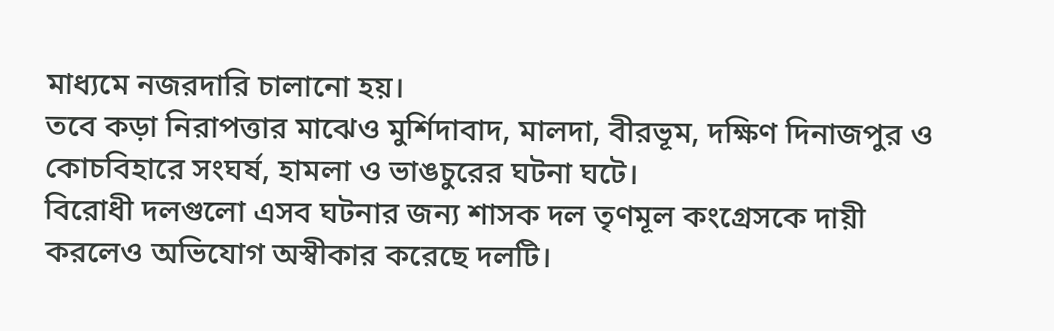মাধ্যমে নজরদারি চালানো হয়।
তবে কড়া নিরাপত্তার মাঝেও মুর্শিদাবাদ, মালদা, বীরভূম, দক্ষিণ দিনাজপুর ও কোচবিহারে সংঘর্ষ, হামলা ও ভাঙচুরের ঘটনা ঘটে।
বিরোধী দলগুলো এসব ঘটনার জন্য শাসক দল তৃণমূল কংগ্রেসকে দায়ী করলেও অভিযোগ অস্বীকার করেছে দলটি।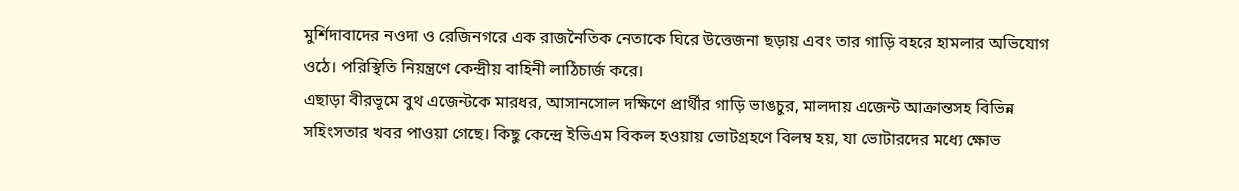মুর্শিদাবাদের নওদা ও রেজিনগরে এক রাজনৈতিক নেতাকে ঘিরে উত্তেজনা ছড়ায় এবং তার গাড়ি বহরে হামলার অভিযোগ ওঠে। পরিস্থিতি নিয়ন্ত্রণে কেন্দ্রীয় বাহিনী লাঠিচার্জ করে।
এছাড়া বীরভূমে বুথ এজেন্টকে মারধর, আসানসোল দক্ষিণে প্রার্থীর গাড়ি ভাঙচুর, মালদায় এজেন্ট আক্রান্তসহ বিভিন্ন সহিংসতার খবর পাওয়া গেছে। কিছু কেন্দ্রে ইভিএম বিকল হওয়ায় ভোটগ্রহণে বিলম্ব হয়, যা ভোটারদের মধ্যে ক্ষোভ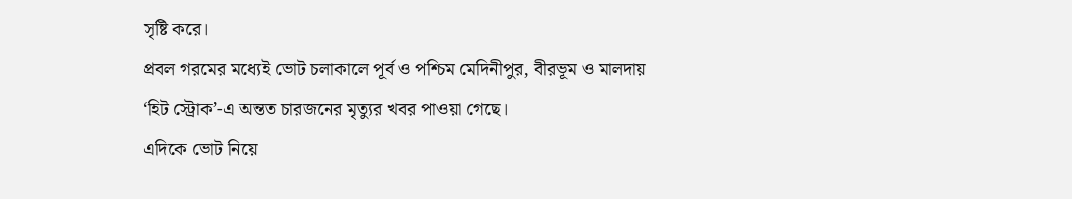সৃষ্টি করে।
প্রবল গরমের মধ্যেই ভোট চলাকালে পূর্ব ও পশ্চিম মেদিনীপুর, বীরভূম ও মালদায় ‘হিট স্ট্রোক’-এ অন্তত চারজনের মৃত্যুর খবর পাওয়া গেছে।
এদিকে ভোট নিয়ে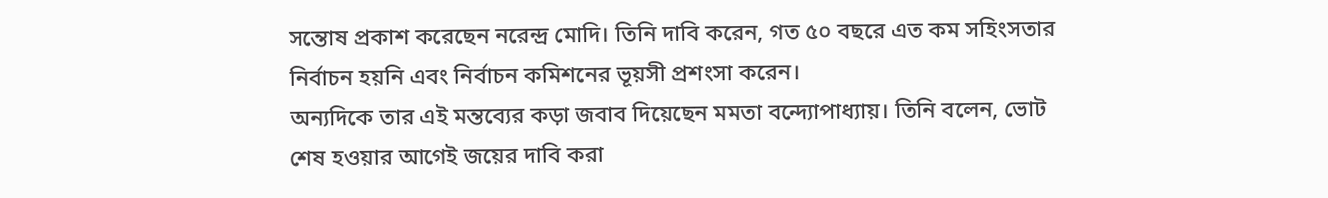সন্তোষ প্রকাশ করেছেন নরেন্দ্র মোদি। তিনি দাবি করেন, গত ৫০ বছরে এত কম সহিংসতার নির্বাচন হয়নি এবং নির্বাচন কমিশনের ভূয়সী প্রশংসা করেন।
অন্যদিকে তার এই মন্তব্যের কড়া জবাব দিয়েছেন মমতা বন্দ্যোপাধ্যায়। তিনি বলেন, ভোট শেষ হওয়ার আগেই জয়ের দাবি করা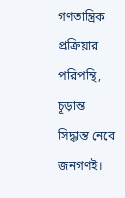গণতান্ত্রিক প্রক্রিয়ার পরিপন্থি, চূড়ান্ত সিদ্ধান্ত নেবে জনগণই।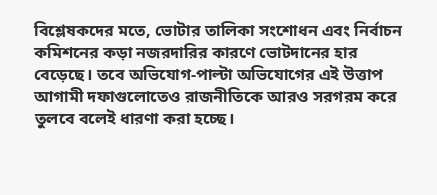বিশ্লেষকদের মতে, ভোটার তালিকা সংশোধন এবং নির্বাচন কমিশনের কড়া নজরদারির কারণে ভোটদানের হার বেড়েছে। তবে অভিযোগ-পাল্টা অভিযোগের এই উত্তাপ আগামী দফাগুলোতেও রাজনীতিকে আরও সরগরম করে তুলবে বলেই ধারণা করা হচ্ছে।